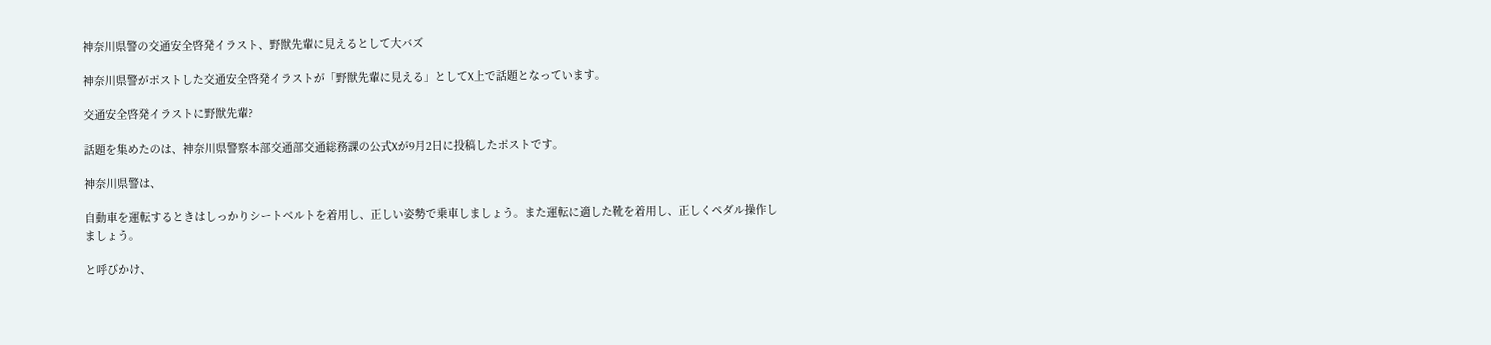神奈川県警の交通安全啓発イラスト、野獣先輩に見えるとして大バズ

神奈川県警がポストした交通安全啓発イラストが「野獣先輩に見える」としてX上で話題となっています。

交通安全啓発イラストに野獣先輩?

話題を集めたのは、神奈川県警察本部交通部交通総務課の公式Xが9月2日に投稿したポストです。

神奈川県警は、

自動車を運転するときはしっかりシートベルトを着用し、正しい姿勢で乗車しましょう。また運転に適した靴を着用し、正しくペダル操作しましょう。

と呼びかけ、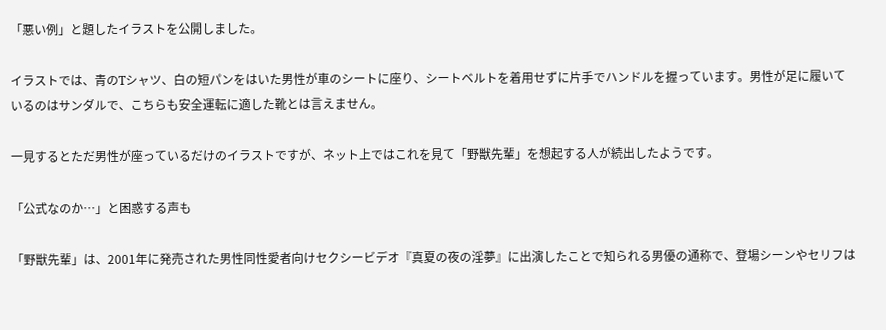「悪い例」と題したイラストを公開しました。

イラストでは、青のTシャツ、白の短パンをはいた男性が車のシートに座り、シートベルトを着用せずに片手でハンドルを握っています。男性が足に履いているのはサンダルで、こちらも安全運転に適した靴とは言えません。

一見するとただ男性が座っているだけのイラストですが、ネット上ではこれを見て「野獣先輩」を想起する人が続出したようです。

「公式なのか…」と困惑する声も

「野獣先輩」は、2001年に発売された男性同性愛者向けセクシービデオ『真夏の夜の淫夢』に出演したことで知られる男優の通称で、登場シーンやセリフは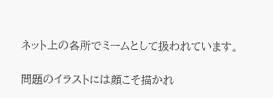ネット上の各所でミームとして扱われています。

問題のイラストには顔こそ描かれ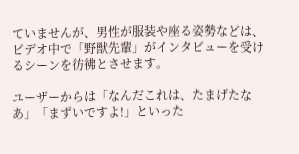ていませんが、男性が服装や座る姿勢などは、ビデオ中で「野獣先輩」がインタビューを受けるシーンを彷彿とさせます。

ユーザーからは「なんだこれは、たまげたなあ」「まずいですよ!」といった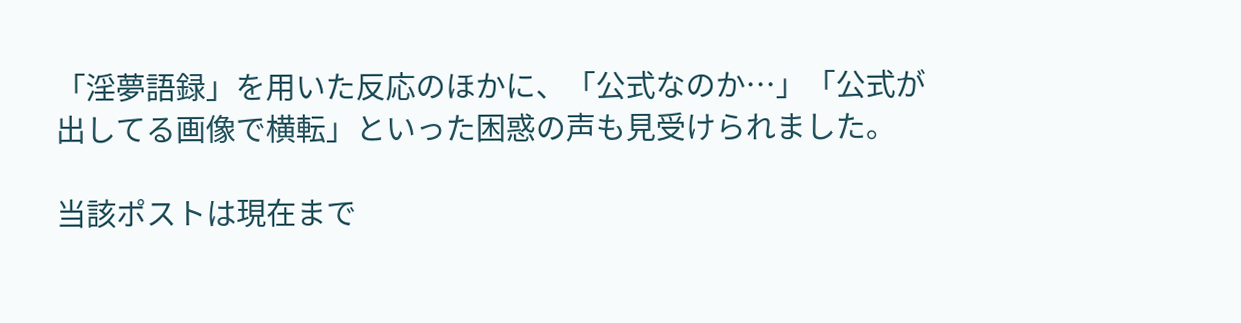「淫夢語録」を用いた反応のほかに、「公式なのか…」「公式が出してる画像で横転」といった困惑の声も見受けられました。

当該ポストは現在まで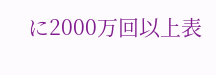に2000万回以上表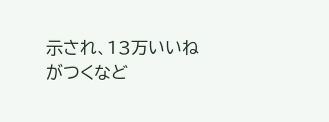示され、13万いいねがつくなど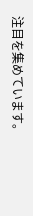注目を集めています。